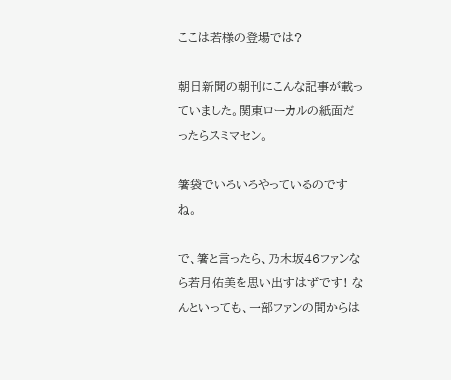ここは若様の登場では?

朝日新聞の朝刊にこんな記事が載っていました。関東ローカルの紙面だったらスミマセン。

箸袋でいろいろやっているのですね。

で、箸と言ったら、乃木坂46ファンなら若月佑美を思い出すはずです! なんといっても、一部ファンの間からは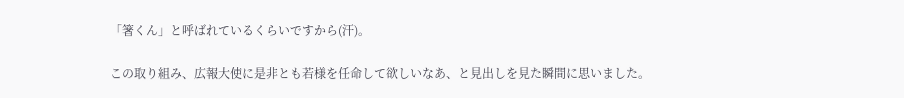「箸くん」と呼ばれているくらいですから(汗)。

この取り組み、広報大使に是非とも若様を任命して欲しいなあ、と見出しを見た瞬間に思いました。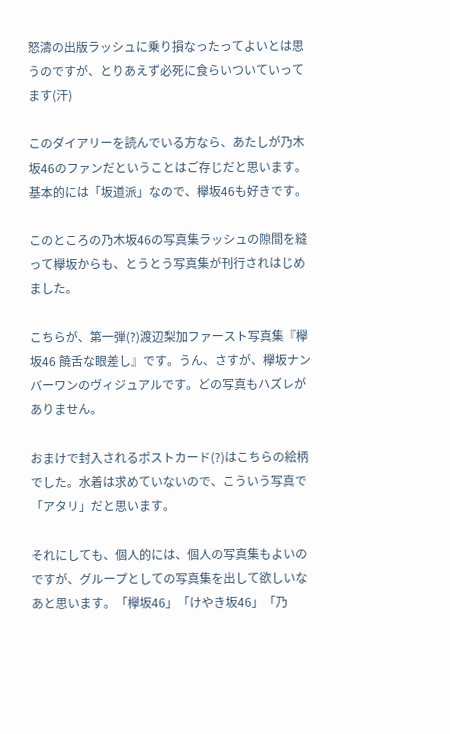怒濤の出版ラッシュに乗り損なったってよいとは思うのですが、とりあえず必死に食らいついていってます(汗)

このダイアリーを読んでいる方なら、あたしが乃木坂46のファンだということはご存じだと思います。基本的には「坂道派」なので、欅坂46も好きです。

このところの乃木坂46の写真集ラッシュの隙間を縫って欅坂からも、とうとう写真集が刊行されはじめました。

こちらが、第一弾(?)渡辺梨加ファースト写真集『欅坂46 饒舌な眼差し』です。うん、さすが、欅坂ナンバーワンのヴィジュアルです。どの写真もハズレがありません。

おまけで封入されるポストカード(?)はこちらの絵柄でした。水着は求めていないので、こういう写真で「アタリ」だと思います。

それにしても、個人的には、個人の写真集もよいのですが、グループとしての写真集を出して欲しいなあと思います。「欅坂46」「けやき坂46」「乃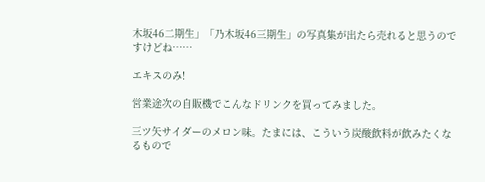木坂46二期生」「乃木坂46三期生」の写真集が出たら売れると思うのですけどね……

エキスのみ!

営業途次の自販機でこんなドリンクを買ってみました。

三ツ矢サイダーのメロン味。たまには、こういう炭酸飲料が飲みたくなるもので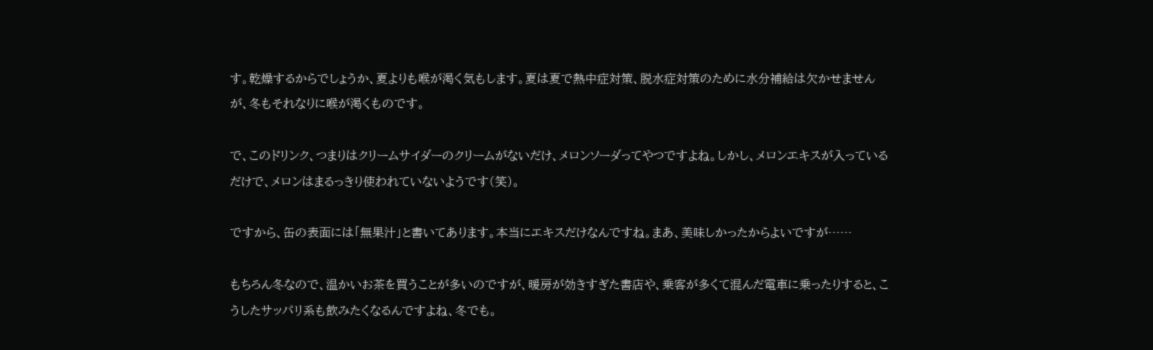す。乾燥するからでしょうか、夏よりも喉が渇く気もします。夏は夏で熱中症対策、脱水症対策のために水分補給は欠かせませんが、冬もそれなりに喉が渇くものです。

で、このドリンク、つまりはクリームサイダーのクリームがないだけ、メロンソーダってやつですよね。しかし、メロンエキスが入っているだけで、メロンはまるっきり使われていないようです(笑)。

ですから、缶の表面には「無果汁」と書いてあります。本当にエキスだけなんですね。まあ、美味しかったからよいですが……

もちろん冬なので、温かいお茶を買うことが多いのですが、暖房が効きすぎた書店や、乗客が多くて混んだ電車に乗ったりすると、こうしたサッパリ系も飲みたくなるんですよね、冬でも。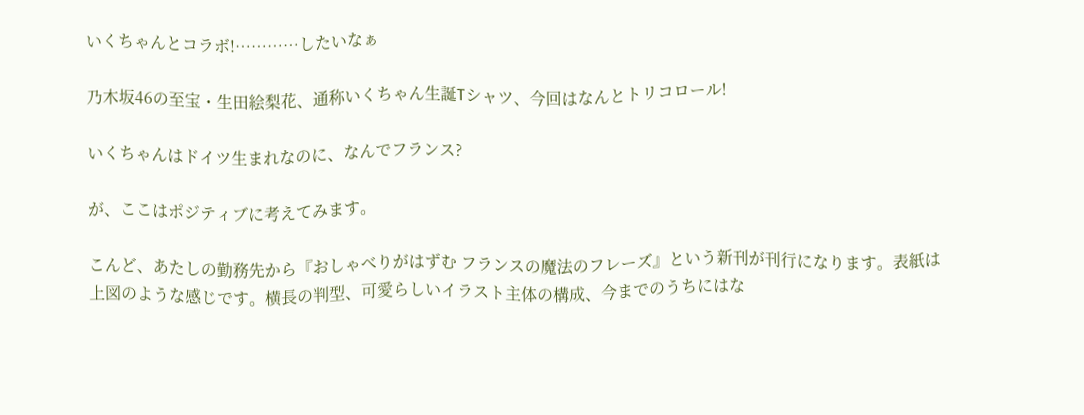いくちゃんとコラボ!…………したいなぁ

乃木坂46の至宝・生田絵梨花、通称いくちゃん生誕Tシャツ、今回はなんとトリコロール!

いくちゃんはドイツ生まれなのに、なんでフランス?

が、ここはポジティブに考えてみます。

こんど、あたしの勤務先から『おしゃべりがはずむ フランスの魔法のフレーズ』という新刊が刊行になります。表紙は上図のような感じです。横長の判型、可愛らしいイラスト主体の構成、今までのうちにはな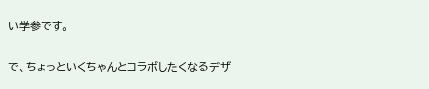い学参です。

で、ちょっといくちゃんとコラボしたくなるデザ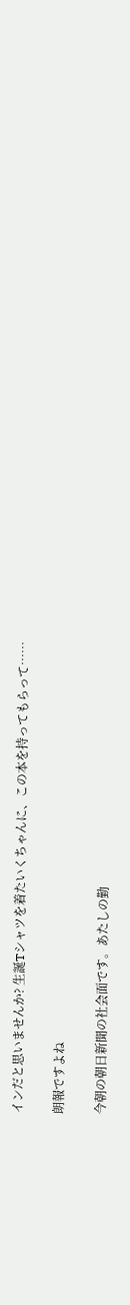インだと思いませんか? 生誕Tシャツを着たいくちゃんに、この本を持ってもらって……

朗報ですよね

今朝の朝日新聞の社会面です。あたしの勤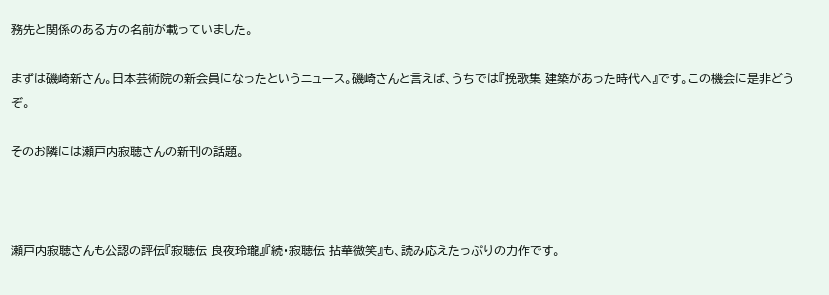務先と関係のある方の名前が載っていました。

まずは磯崎新さん。日本芸術院の新会員になったというニュース。磯崎さんと言えば、うちでは『挽歌集 建築があった時代へ』です。この機会に是非どうぞ。

そのお隣には瀬戸内寂聴さんの新刊の話題。



瀬戸内寂聴さんも公認の評伝『寂聴伝 良夜玲瓏』『続・寂聴伝 拈華微笑』も、読み応えたっぷりの力作です。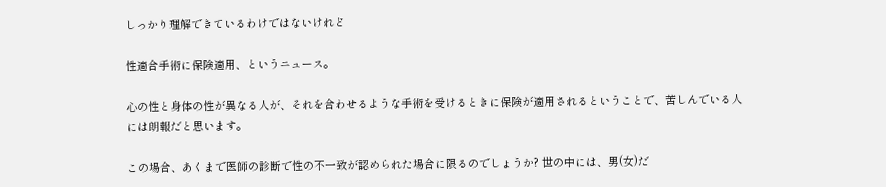しっかり理解できているわけではないけれど

性適合手術に保険適用、というニュース。

心の性と身体の性が異なる人が、それを合わせるような手術を受けるときに保険が適用されるということで、苦しんでいる人には朗報だと思います。

この場合、あくまで医師の診断で性の不一致が認められた場合に限るのでしょうか? 世の中には、男(女)だ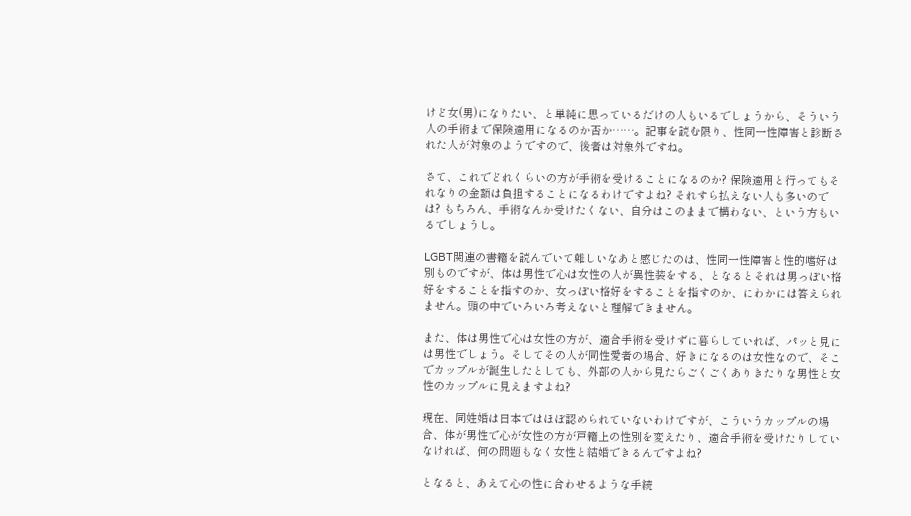けど女(男)になりたい、と単純に思っているだけの人もいるでしょうから、そういう人の手術まで保険適用になるのか否か……。記事を読む限り、性同一性障害と診断された人が対象のようですので、後者は対象外ですね。

さて、これでどれくらいの方が手術を受けることになるのか? 保険適用と行ってもそれなりの金額は負担することになるわけですよね? それすら払えない人も多いのでは? もちろん、手術なんか受けたくない、自分はこのままで構わない、という方もいるでしょうし。

LGBT関連の書籍を読んでいて難しいなあと感じたのは、性同一性障害と性的嗜好は別ものですが、体は男性で心は女性の人が異性装をする、となるとそれは男っぽい格好をすることを指すのか、女っぽい格好をすることを指すのか、にわかには答えられません。頭の中でいろいろ考えないと理解できません。

また、体は男性で心は女性の方が、適合手術を受けずに暮らしていれば、パッと見には男性でしょう。そしてその人が同性愛者の場合、好きになるのは女性なので、そこでカップルが誕生したとしても、外部の人から見たらごくごくありきたりな男性と女性のカップルに見えますよね?

現在、同姓婚は日本ではほぼ認められていないわけですが、こういうカップルの場合、体が男性で心が女性の方が戸籍上の性別を変えたり、適合手術を受けたりしていなければ、何の問題もなく女性と結婚できるんですよね?

となると、あえて心の性に合わせるような手続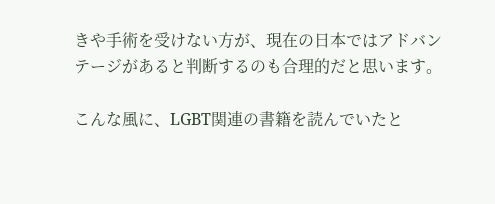きや手術を受けない方が、現在の日本ではアドバンテージがあると判断するのも合理的だと思います。

こんな風に、LGBT関連の書籍を読んでいたと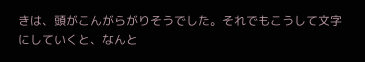きは、頭がこんがらがりそうでした。それでもこうして文字にしていくと、なんと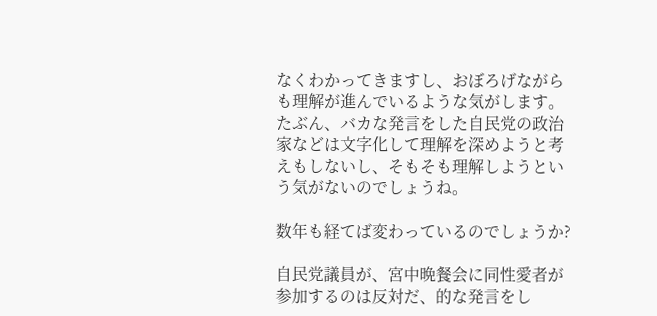なくわかってきますし、おぼろげながらも理解が進んでいるような気がします。たぶん、バカな発言をした自民党の政治家などは文字化して理解を深めようと考えもしないし、そもそも理解しようという気がないのでしょうね。

数年も経てば変わっているのでしょうか?

自民党議員が、宮中晩餐会に同性愛者が参加するのは反対だ、的な発言をし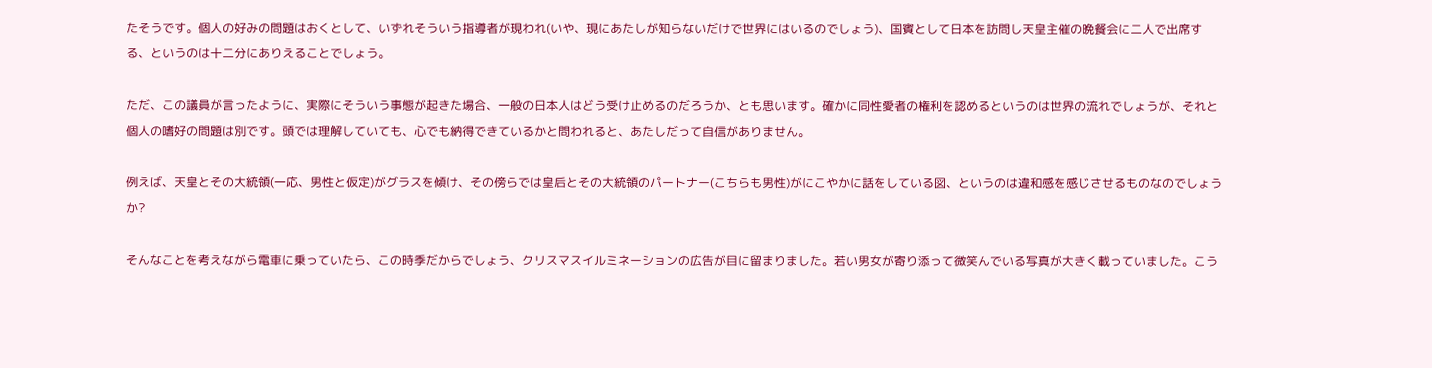たそうです。個人の好みの問題はおくとして、いずれそういう指導者が現われ(いや、現にあたしが知らないだけで世界にはいるのでしょう)、国賓として日本を訪問し天皇主催の晩餐会に二人で出席する、というのは十二分にありえることでしょう。

ただ、この議員が言ったように、実際にそういう事態が起きた場合、一般の日本人はどう受け止めるのだろうか、とも思います。確かに同性愛者の権利を認めるというのは世界の流れでしょうが、それと個人の嗜好の問題は別です。頭では理解していても、心でも納得できているかと問われると、あたしだって自信がありません。

例えば、天皇とその大統領(一応、男性と仮定)がグラスを傾け、その傍らでは皇后とその大統領のパートナー(こちらも男性)がにこやかに話をしている図、というのは違和感を感じさせるものなのでしょうか?

そんなことを考えながら電車に乗っていたら、この時季だからでしょう、クリスマスイルミネーションの広告が目に留まりました。若い男女が寄り添って微笑んでいる写真が大きく載っていました。こう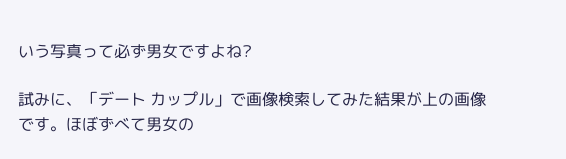いう写真って必ず男女ですよね?

試みに、「デート カップル」で画像検索してみた結果が上の画像です。ほぼずべて男女の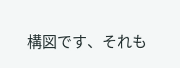構図です、それも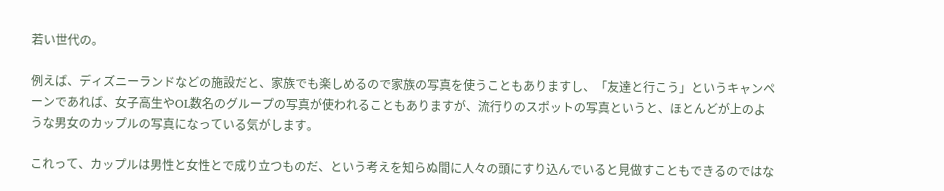若い世代の。

例えば、ディズニーランドなどの施設だと、家族でも楽しめるので家族の写真を使うこともありますし、「友達と行こう」というキャンペーンであれば、女子高生やOL数名のグループの写真が使われることもありますが、流行りのスポットの写真というと、ほとんどが上のような男女のカップルの写真になっている気がします。

これって、カップルは男性と女性とで成り立つものだ、という考えを知らぬ間に人々の頭にすり込んでいると見做すこともできるのではな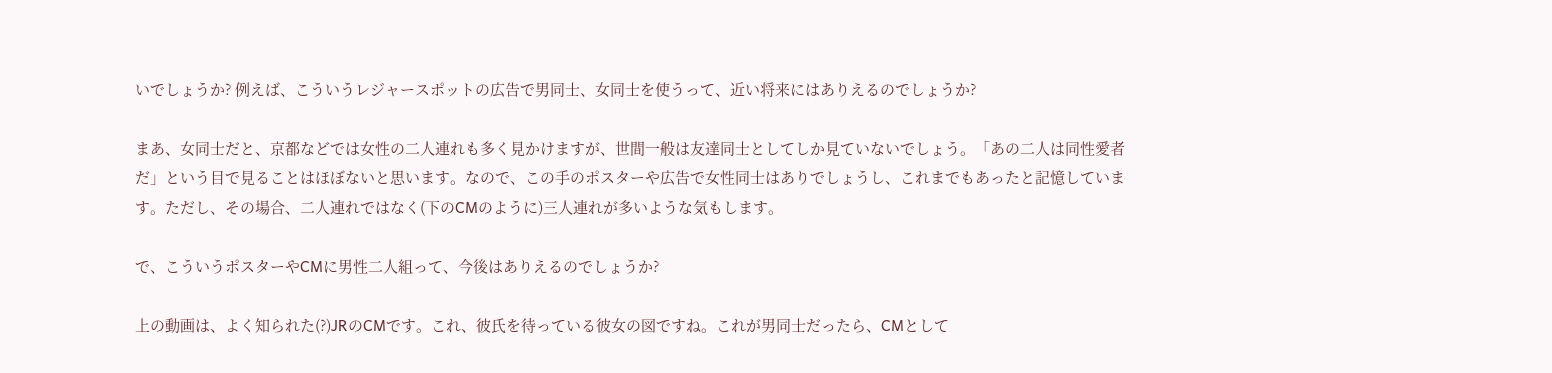いでしょうか? 例えば、こういうレジャースポットの広告で男同士、女同士を使うって、近い将来にはありえるのでしょうか?

まあ、女同士だと、京都などでは女性の二人連れも多く見かけますが、世間一般は友達同士としてしか見ていないでしょう。「あの二人は同性愛者だ」という目で見ることはほぼないと思います。なので、この手のポスターや広告で女性同士はありでしょうし、これまでもあったと記憶しています。ただし、その場合、二人連れではなく(下のCMのように)三人連れが多いような気もします。

で、こういうポスターやCMに男性二人組って、今後はありえるのでしょうか?

上の動画は、よく知られた(?)JRのCMです。これ、彼氏を待っている彼女の図ですね。これが男同士だったら、CMとして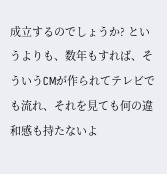成立するのでしょうか? というよりも、数年もすれば、そういうCMが作られてテレビでも流れ、それを見ても何の違和感も持たないよ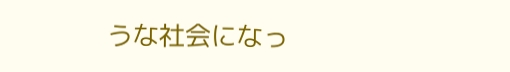うな社会になっ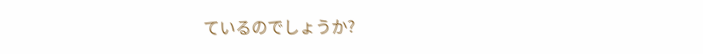ているのでしょうか?